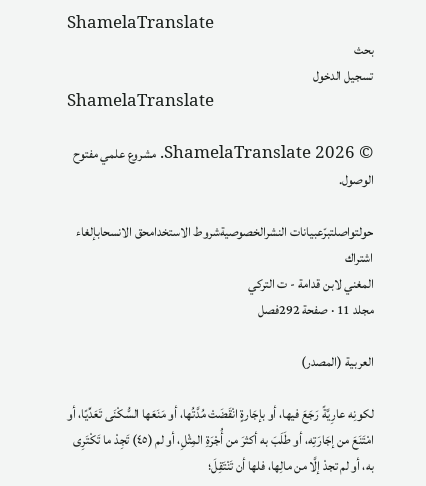ShamelaTranslate
بحث
تسجيل الدخول
ShamelaTranslate

© 2026 ShamelaTranslate. مشروع علمي مفتوح الوصول.

حولتواصلتبرّعبيانات النشرالخصوصيةشروط الاستخدامحق الانسحابإلغاء اشتراك
المغني لابن قدامة - ت التركي
مجلد 11 · صفحة 292فصل

العربية (المصدر)

لكونِه عارِيَّةً رَجَعَ فيها، أو بإجَارةٍ انْقَضَتْ مُدَّتُها، أو مَنَعَها السُّكْنَى تَعَدِّيًا، أو امْتَنَعَ من إجَارَتِه، أو طَلَبَ به أكثرَ من أُجْرَةِ المِثْلِ، أو لم (٤٥) تَجِدْ ما تَكْتَرِى به، أو لم تجدْ إلَّا من مالِها، فلها أن تَنْتَقِلَ؛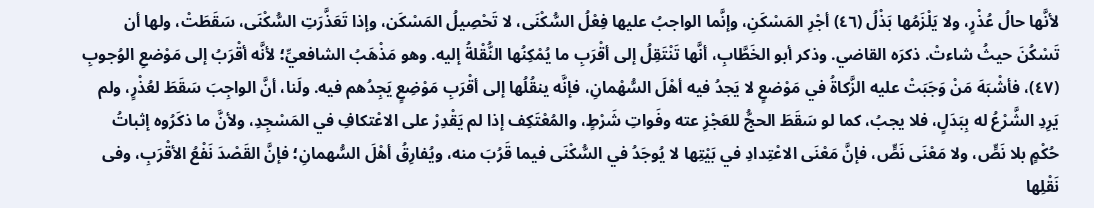لأنَّها حالُ عُذْرٍ، ولا يَلْزَمُها بَذْلُ (٤٦) أجْرِ المَسْكَنِ، وإنَّما الواجبُ عليها فِعْلُ السُّكْنَى، لا تَحْصِيلُ المَسْكَن، وإذا تَعَذَّرَتِ السُّكْنَى، سَقَطَتْ، ولها أن تَسْكُنَ حيثُ شاءتْ. ذكرَه القاضي. وذكر أبو الخَطَّابِ، أنَّها تَنْتَقِلُ إلى أقْرَبِ ما يُمْكِنُها النُّقْلةُ إليه. وهو مَذْهَبُ الشافعيِّ؛ لأنَّه أقْرَبُ إلى مَوْضعِ الوُجوبِ (٤٧)، فأشْبَهَ مَنْ وَجَبَتْ عليه الزَّكاةُ في مَوْضعٍ لا يَجدُ فيه أهْلَ السُّهْمانِ، فإنَّه ينقُلُها إلى أقْرَبِ مَوْضِعٍ يَجِدُهم فيه. ولَنا، أنَّ الواجِبَ سَقَطَ لعُذْرٍ، ولم يَرِدِ الشَّرْعُ له بِبَدَلٍ، فلا يجبُ، كما لو سَقَطَ الحجُّ للعَجْزِ عته وفَواتِ شَرْطٍ، والمُعْتَكِف إذا لم يَقْدِرْ على الاعْتكافِ في المَسْجِدِ، ولأنَّ ما ذكَرُوه إثباتُ حُكْمٍ بلا نَصٍّ، ولا مَعْنَى نَصٍّ، فإنَّ مَعْنَى الاعْتِدادِ في بَيْتِها لا يُوجَدُ في السُّكْنَى فيما قَرُبَ منه، ويُفارِقُ أهْلَ السُّهمانِ؛ فإنَّ القَصْدَ نَفْعُ الأقْرَبِ، وفى نَقْلِها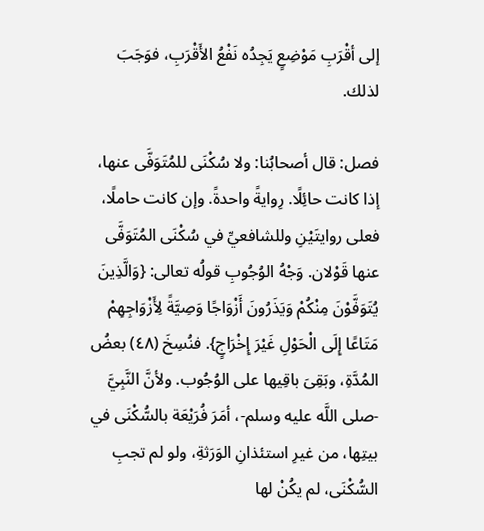إلى أقْرَبِ مَوْضِعٍ يَجِدُه نَفْعُ الأَقْرَبِ، فوَجَبَ لذلك.

فصل: قال أصحابُنا: ولا سُكْنَى للمُتَوَفَّى عنها، إذا كانت حائِلًا. رِوايةً واحدةً. وإن كانت حاملًا، فعلى روايتَيْنِ وللشافعيِّ في سُكْنَى المُتَوَفَّى عنها قَوْلان. وَجْهُ الوُجُوبِ قولُه تعالى: {وَالَّذِينَ يُتَوَفَّوْنَ مِنْكُمْ وَيَذَرُونَ أَزْوَاجًا وَصِيَّةً لِأَزْوَاجِهِمْ مَتَاعًا إِلَى الْحَوْلِ غَيْرَ إِخْرَاجٍ}. فنُسِخَ (٤٨) بعضُ المُدَّةِ، وبَقِىَ باقِيها على الوُجُوب. ولأنَّ النَّبِيَّ -صلى اللَّه عليه وسلم-، أمَرَ فُرَيْعَة بالسُّكْنَى في بيتِها، من غيرِ استئذانِ الوَرَثةِ، ولو لم تجبِ السُّكْنَى، لم يكُنْ لها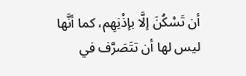أن تَسْكُنَ إلَّا بإذْنِهِم، كما أنَّها ليس لها أن تتَصَرَّف في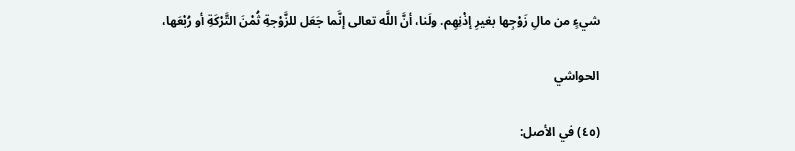شيءٍ من مالِ زَوْجِها بغيرِ إذْنِهِم. ولَنا، أنَّ اللَّه تعالى إنَّما جَعَل للزَّوْجةِ ثُمْنَ التَّرْكَةِ أو رُبْعَها،

الحواشي

(٤٥) في الأصل: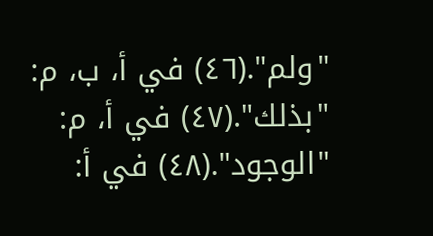"ولم".(٤٦) في أ، ب، م: "بذلك".(٤٧) في أ، م: "الوجود".(٤٨) في أ: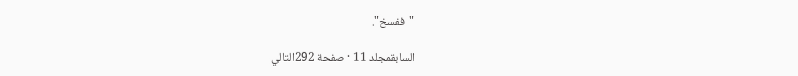"ففسخ".

السابقمجلد 11 · صفحة 292التالي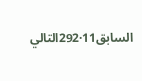السابق11·292التالي